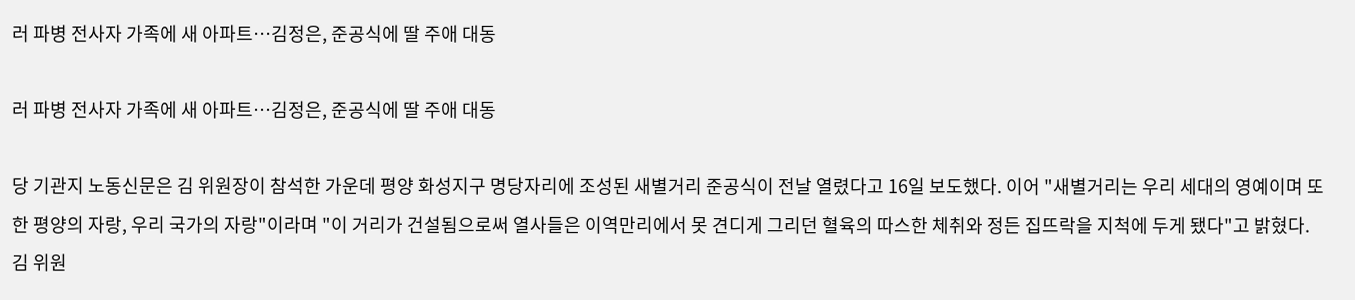러 파병 전사자 가족에 새 아파트…김정은, 준공식에 딸 주애 대동

러 파병 전사자 가족에 새 아파트…김정은, 준공식에 딸 주애 대동

당 기관지 노동신문은 김 위원장이 참석한 가운데 평양 화성지구 명당자리에 조성된 새별거리 준공식이 전날 열렸다고 16일 보도했다. 이어 "새별거리는 우리 세대의 영예이며 또한 평양의 자랑, 우리 국가의 자랑"이라며 "이 거리가 건설됨으로써 열사들은 이역만리에서 못 견디게 그리던 혈육의 따스한 체취와 정든 집뜨락을 지척에 두게 됐다"고 밝혔다. 김 위원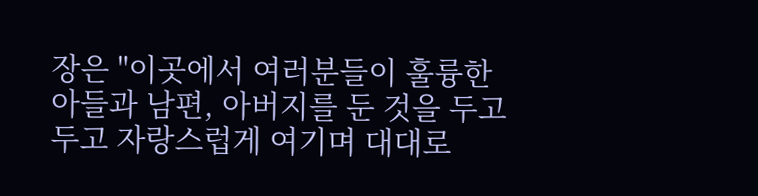장은 "이곳에서 여러분들이 훌륭한 아들과 남편, 아버지를 둔 것을 두고두고 자랑스럽게 여기며 대대로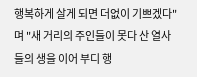행복하게 살게 되면 더없이 기쁘겠다"며 "새 거리의 주인들이 못다 산 열사들의 생을 이어 부디 행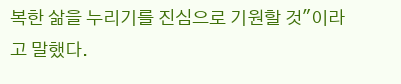복한 삶을 누리기를 진심으로 기원할 것"이라고 말했다.